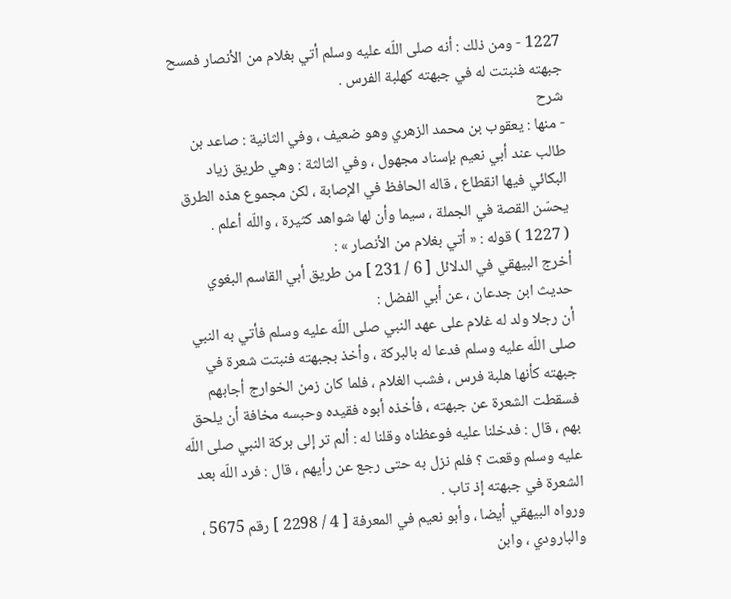1227 - ومن ذلك : أنه صلى اللّه عليه وسلم أتي بغلام من الأنصار فمسح جبهته فنبتت له في جبهته كهلبة الفرس .
شرح
- منها : يعقوب بن محمد الزهري وهو ضعيف ، وفي الثانية : صاعد بن طالب عند أبي نعيم بإسناد مجهول ، وفي الثالثة : وهي طريق زياد البكائي فيها انقطاع ، قاله الحافظ في الإصابة ، لكن مجموع هذه الطرق يحسّن القصة في الجملة ، سيما وأن لها شواهد كثيرة ، واللّه أعلم .
( 1227 ) قوله : « أتي بغلام من الأنصار » :
أخرج البيهقي في الدلائل [ 6 / 231 ] من طريق أبي القاسم البغوي حديث ابن جدعان ، عن أبي الفضل :
أن رجلا ولد له غلام على عهد النبي صلى اللّه عليه وسلم فأتي به النبي صلى اللّه عليه وسلم فدعا له بالبركة ، وأخذ بجبهته فنبتت شعرة في جبهته كأنها هلبة فرس ، فشب الغلام ، فلما كان زمن الخوارج أجابهم فسقطت الشعرة عن جبهته ، فأخذه أبوه فقيده وحبسه مخافة أن يلحق بهم ، قال : فدخلنا عليه فوعظناه وقلنا له : ألم تر إلى بركة النبي صلى اللّه عليه وسلم وقعت ؟ فلم نزل به حتى رجع عن رأيهم ، قال : فرد اللّه بعد الشعرة في جبهته إذ تاب .
ورواه البيهقي أيضا ، وأبو نعيم في المعرفة [ 4 / 2298 ] رقم 5675 ، والبارودي ، وابن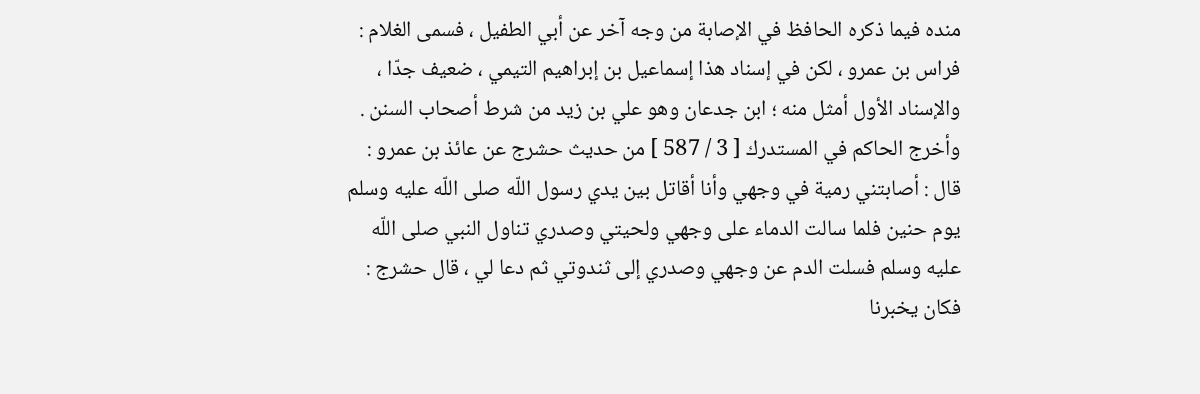منده فيما ذكره الحافظ في الإصابة من وجه آخر عن أبي الطفيل ، فسمى الغلام : فراس بن عمرو ، لكن في إسناد هذا إسماعيل بن إبراهيم التيمي ، ضعيف جدّا ، والإسناد الأول أمثل منه ؛ ابن جدعان وهو علي بن زيد من شرط أصحاب السنن .
وأخرج الحاكم في المستدرك [ 3 / 587 ] من حديث حشرج عن عائذ بن عمرو : قال : أصابتني رمية في وجهي وأنا أقاتل بين يدي رسول اللّه صلى اللّه عليه وسلم يوم حنين فلما سالت الدماء على وجهي ولحيتي وصدري تناول النبي صلى اللّه عليه وسلم فسلت الدم عن وجهي وصدري إلى ثندوتي ثم دعا لي ، قال حشرج :
فكان يخبرنا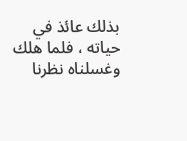بذلك عائذ في حياته ، فلما هلك وغسلناه نظرنا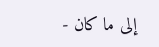إلى ما كان -